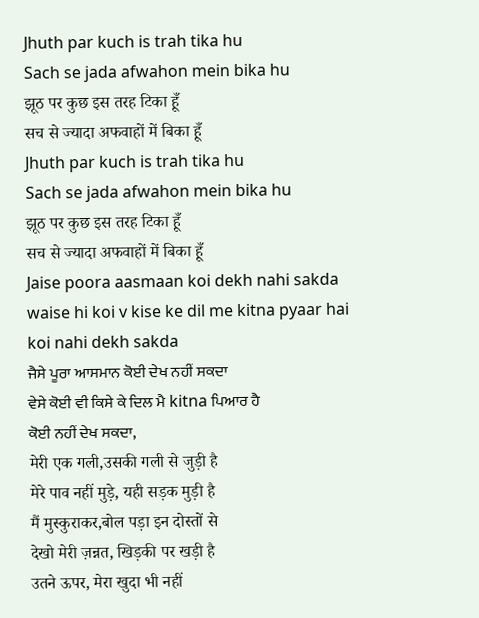Jhuth par kuch is trah tika hu
Sach se jada afwahon mein bika hu
झूठ पर कुछ इस तरह टिका हूँ
सच से ज्यादा अफवाहों में बिका हूँ
Jhuth par kuch is trah tika hu
Sach se jada afwahon mein bika hu
झूठ पर कुछ इस तरह टिका हूँ
सच से ज्यादा अफवाहों में बिका हूँ
Jaise poora aasmaan koi dekh nahi sakda
waise hi koi v kise ke dil me kitna pyaar hai
koi nahi dekh sakda
ਜੈਸੇ ਪੂਰਾ ਆਸਮਾਨ ਕੋਈ ਦੇਖ ਨਹੀਂ ਸਕਦਾ
ਵੇਸੇ ਕੋਈ ਵੀ ਕਿਸੇ ਕੇ ਦਿਲ ਮੈ kitna ਪਿਆਰ ਹੈ
ਕੋਈ ਨਹੀਂ ਦੇਖ ਸਕਦਾ,
मेरी एक गली,उसकी गली से जुड़ी है
मेरे पाव नहीं मुड़े, यही सड़क मुड़ी है
मैं मुस्कुराकर,बोल पड़ा इन दोस्तों से
देखो मेरी ज़न्नत, खिड़की पर खड़ी है
उतने ऊपर, मेरा खुदा भी नहीं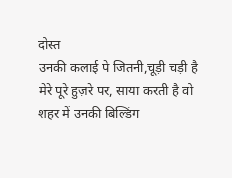दोस्त
उनकी कलाई पे जितनी,चूड़ी चड़ी है
मेरे पूरे हुज़रे पर, साया करती है वो
शहर में उनकी बिल्डिंग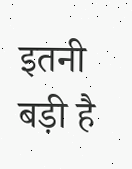इतनी बड़ी है